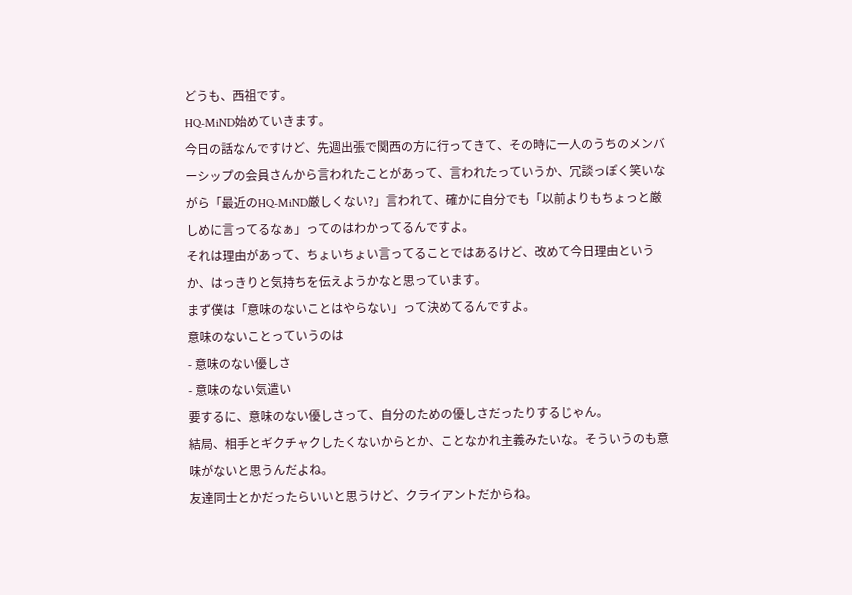どうも、西祖です。
HQ-MiND始めていきます。
今日の話なんですけど、先週出張で関西の方に行ってきて、その時に一人のうちのメンバーシップの会員さんから言われたことがあって、言われたっていうか、冗談っぽく笑いながら「最近のHQ-MiND厳しくない?」言われて、確かに自分でも「以前よりもちょっと厳しめに言ってるなぁ」ってのはわかってるんですよ。
それは理由があって、ちょいちょい言ってることではあるけど、改めて今日理由というか、はっきりと気持ちを伝えようかなと思っています。
まず僕は「意味のないことはやらない」って決めてるんですよ。
意味のないことっていうのは
- 意味のない優しさ
- 意味のない気遣い
要するに、意味のない優しさって、自分のための優しさだったりするじゃん。
結局、相手とギクチャクしたくないからとか、ことなかれ主義みたいな。そういうのも意味がないと思うんだよね。
友達同士とかだったらいいと思うけど、クライアントだからね。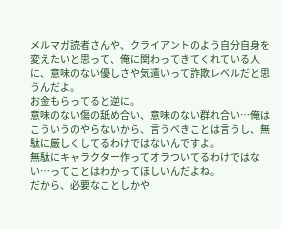メルマガ読者さんや、クライアントのよう自分自身を変えたいと思って、俺に関わってきてくれている人に、意味のない優しさや気遣いって詐欺レベルだと思うんだよ。
お金もらってると逆に。
意味のない傷の舐め合い、意味のない群れ合い…俺はこういうのやらないから、言うべきことは言うし、無駄に厳しくしてるわけではないんですよ。
無駄にキャラクター作ってオラついてるわけではない…ってことはわかってほしいんだよね。
だから、必要なことしかや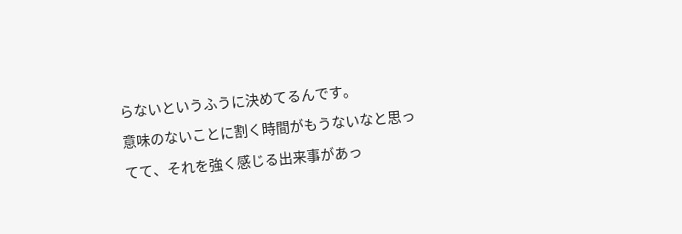らないというふうに決めてるんです。
意味のないことに割く時間がもうないなと思ってて、それを強く感じる出来事があっ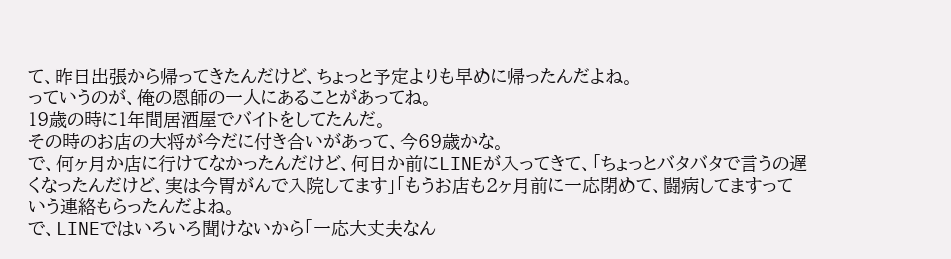て、昨日出張から帰ってきたんだけど、ちょっと予定よりも早めに帰ったんだよね。
っていうのが、俺の恩師の一人にあることがあってね。
19歳の時に1年間居酒屋でバイトをしてたんだ。
その時のお店の大将が今だに付き合いがあって、今69歳かな。
で、何ヶ月か店に行けてなかったんだけど、何日か前にLINEが入ってきて、「ちょっとバタバタで言うの遅くなったんだけど、実は今胃がんで入院してます」「もうお店も2ヶ月前に一応閉めて、闘病してますっていう連絡もらったんだよね。
で、LINEではいろいろ聞けないから「一応大丈夫なん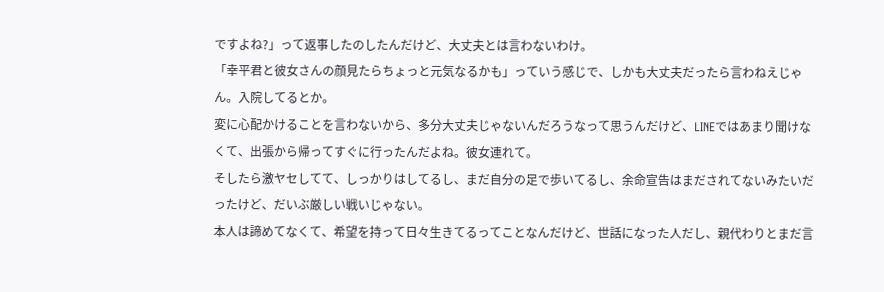ですよね?」って返事したのしたんだけど、大丈夫とは言わないわけ。
「幸平君と彼女さんの顔見たらちょっと元気なるかも」っていう感じで、しかも大丈夫だったら言わねえじゃん。入院してるとか。
変に心配かけることを言わないから、多分大丈夫じゃないんだろうなって思うんだけど、LINEではあまり聞けなくて、出張から帰ってすぐに行ったんだよね。彼女連れて。
そしたら激ヤセしてて、しっかりはしてるし、まだ自分の足で歩いてるし、余命宣告はまだされてないみたいだったけど、だいぶ厳しい戦いじゃない。
本人は諦めてなくて、希望を持って日々生きてるってことなんだけど、世話になった人だし、親代わりとまだ言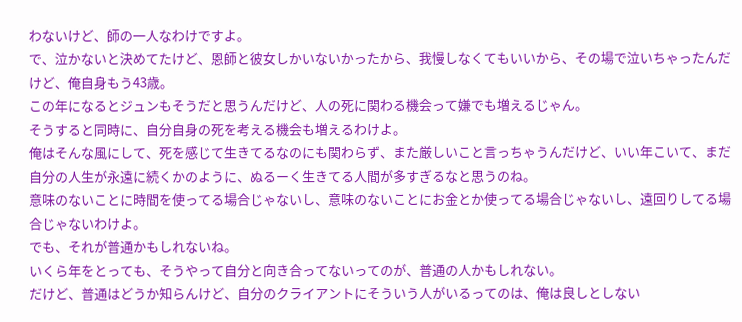わないけど、師の一人なわけですよ。
で、泣かないと決めてたけど、恩師と彼女しかいないかったから、我慢しなくてもいいから、その場で泣いちゃったんだけど、俺自身もう43歳。
この年になるとジュンもそうだと思うんだけど、人の死に関わる機会って嫌でも増えるじゃん。
そうすると同時に、自分自身の死を考える機会も増えるわけよ。
俺はそんな風にして、死を感じて生きてるなのにも関わらず、また厳しいこと言っちゃうんだけど、いい年こいて、まだ自分の人生が永遠に続くかのように、ぬるーく生きてる人間が多すぎるなと思うのね。
意味のないことに時間を使ってる場合じゃないし、意味のないことにお金とか使ってる場合じゃないし、遠回りしてる場合じゃないわけよ。
でも、それが普通かもしれないね。
いくら年をとっても、そうやって自分と向き合ってないってのが、普通の人かもしれない。
だけど、普通はどうか知らんけど、自分のクライアントにそういう人がいるってのは、俺は良しとしない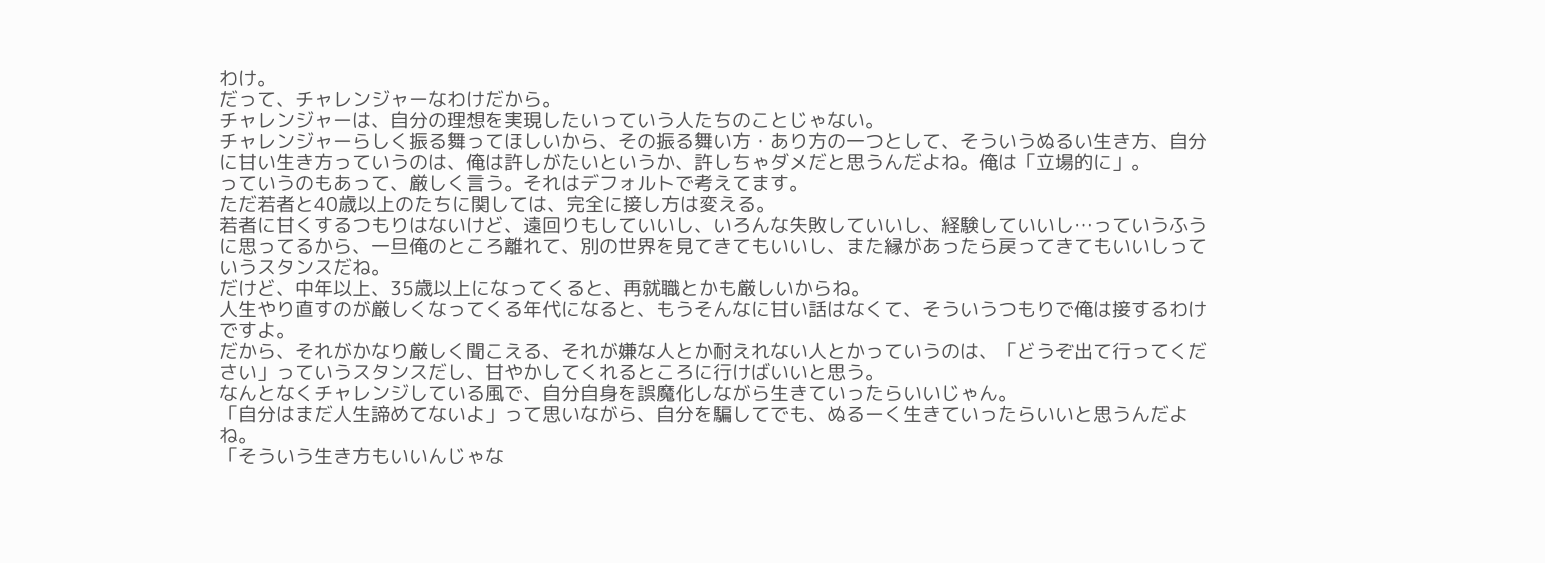わけ。
だって、チャレンジャーなわけだから。
チャレンジャーは、自分の理想を実現したいっていう人たちのことじゃない。
チャレンジャーらしく振る舞ってほしいから、その振る舞い方・あり方の一つとして、そういうぬるい生き方、自分に甘い生き方っていうのは、俺は許しがたいというか、許しちゃダメだと思うんだよね。俺は「立場的に」。
っていうのもあって、厳しく言う。それはデフォルトで考えてます。
ただ若者と40歳以上のたちに関しては、完全に接し方は変える。
若者に甘くするつもりはないけど、遠回りもしていいし、いろんな失敗していいし、経験していいし…っていうふうに思ってるから、一旦俺のところ離れて、別の世界を見てきてもいいし、また縁があったら戻ってきてもいいしっていうスタンスだね。
だけど、中年以上、35歳以上になってくると、再就職とかも厳しいからね。
人生やり直すのが厳しくなってくる年代になると、もうそんなに甘い話はなくて、そういうつもりで俺は接するわけですよ。
だから、それがかなり厳しく聞こえる、それが嫌な人とか耐えれない人とかっていうのは、「どうぞ出て行ってください」っていうスタンスだし、甘やかしてくれるところに行けばいいと思う。
なんとなくチャレンジしている風で、自分自身を誤魔化しながら生きていったらいいじゃん。
「自分はまだ人生諦めてないよ」って思いながら、自分を騙してでも、ぬるーく生きていったらいいと思うんだよね。
「そういう生き方もいいんじゃな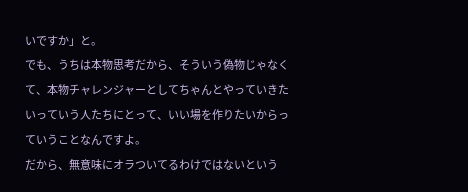いですか」と。
でも、うちは本物思考だから、そういう偽物じゃなくて、本物チャレンジャーとしてちゃんとやっていきたいっていう人たちにとって、いい場を作りたいからっていうことなんですよ。
だから、無意味にオラついてるわけではないという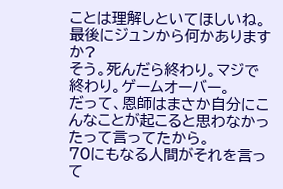ことは理解しといてほしいね。
最後にジュンから何かありますか?
そう。死んだら終わり。マジで終わり。ゲームオーバー。
だって、恩師はまさか自分にこんなことが起こると思わなかったって言ってたから。
70にもなる人間がそれを言って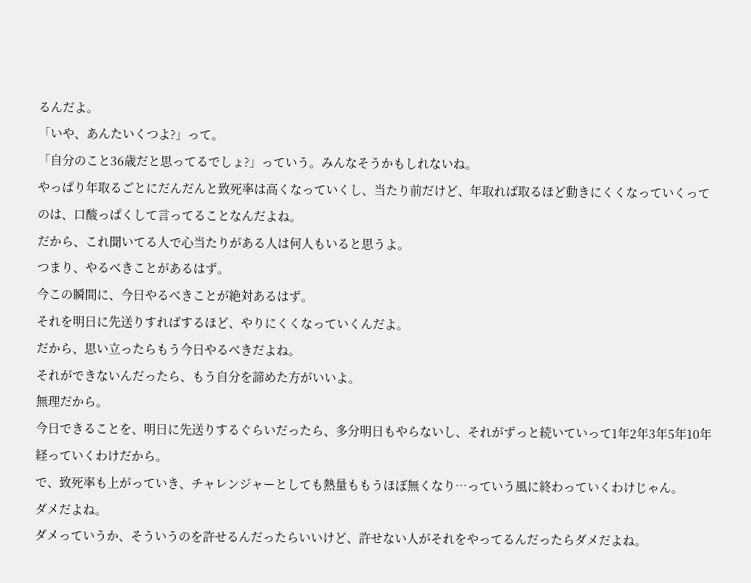るんだよ。
「いや、あんたいくつよ?」って。
「自分のこと36歳だと思ってるでしょ?」っていう。みんなそうかもしれないね。
やっぱり年取るごとにだんだんと致死率は高くなっていくし、当たり前だけど、年取れば取るほど動きにくくなっていくってのは、口酸っぱくして言ってることなんだよね。
だから、これ聞いてる人で心当たりがある人は何人もいると思うよ。
つまり、やるべきことがあるはず。
今この瞬間に、今日やるべきことが絶対あるはず。
それを明日に先送りすればするほど、やりにくくなっていくんだよ。
だから、思い立ったらもう今日やるべきだよね。
それができないんだったら、もう自分を諦めた方がいいよ。
無理だから。
今日できることを、明日に先送りするぐらいだったら、多分明日もやらないし、それがずっと続いていって1年2年3年5年10年経っていくわけだから。
で、致死率も上がっていき、チャレンジャーとしても熱量ももうほぼ無くなり…っていう風に終わっていくわけじゃん。
ダメだよね。
ダメっていうか、そういうのを許せるんだったらいいけど、許せない人がそれをやってるんだったらダメだよね。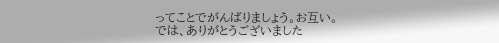ってことでがんばりましょう。お互い。
では、ありがとうございました